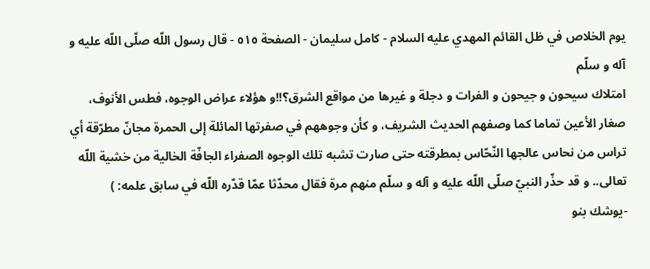يوم الخلاص في ظل القائم المهدي عليه السلام - كامل سليمان - الصفحة ٥١٥ - قال رسول اللّه صلّى اللّه عليه و آله و سلّم
امتلاك سيحون و جيحون و الفرات و دجلة و غيرها من مواقع الشرق؟!!و هؤلاء عراض الوجوه، فطس الأنوف، صغار الأعين تماما كما وصفهم الحديث الشريف، و كأن وجوههم في صفرتها المائلة إلى الحمرة مجانّ مطرّقة أي تراس من نحاس عالجها النّحّاس بمطرقته حتى صارت تشبه تلك الوجوه الصفراء الجافّة الخالية من خشية اللّه تعالى.. و قد حذّر النبيّ صلّى اللّه عليه و آله و سلّم منهم مرة فقال محدّثا عمّا قدّره اللّه في سابق علمه: )
-يوشك بنو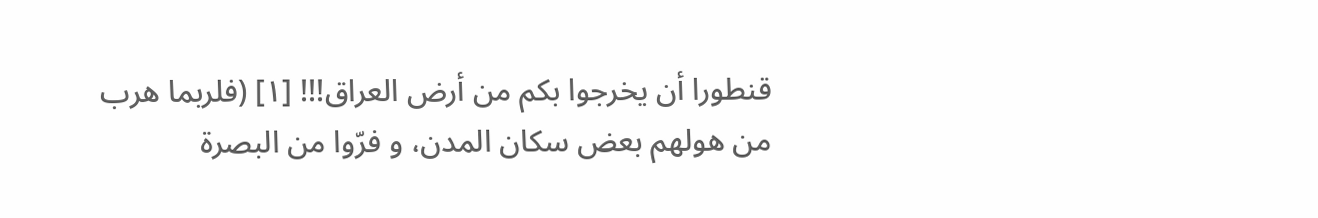قنطورا أن يخرجوا بكم من أرض العراق!!! [١] (فلربما هرب من هولهم بعض سكان المدن، و فرّوا من البصرة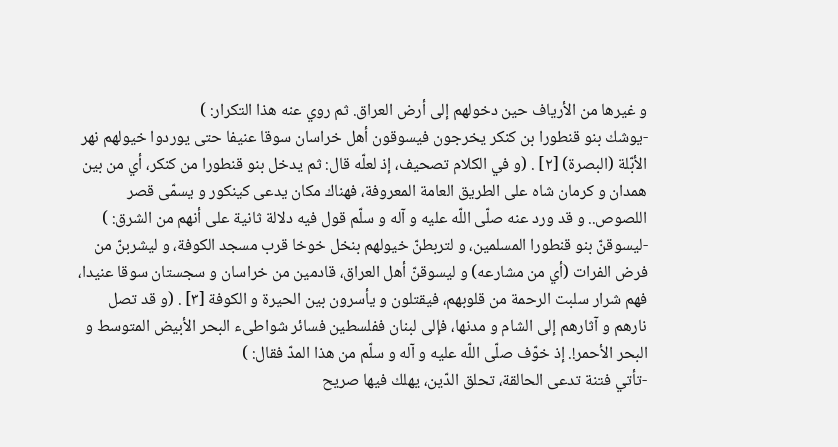و غيرها من الأرياف حين دخولهم إلى أرض العراق. ثم روي عنه هذا التكرار: )
-يوشك بنو قنطورا بن كنكر يخرجون فيسوقون أهل خراسان سوقا عنيفا حتى يوردوا خيولهم نهر الأبّلة (البصرة) [٢] . (و في الكلام تصحيف، إذ لعلّه قال: ثم يدخل بنو قنطورا من كنكر، أي من بين همدان و كرمان شاه على الطريق العامة المعروفة، فهناك مكان يدعى كينكور و يسمّى قصر اللصوص.. و قد ورد عنه صلّى اللّه عليه و آله و سلّم قول فيه دلالة ثانية على أنهم من الشرق: )
-ليسوقنّ بنو قنطورا المسلمين، و لتربطنّ خيولهم بنخل خوخا قرب مسجد الكوفة، و ليشربنّ من فرض الفرات (أي من مشارعه) و ليسوقنّ أهل العراق، قادمين من خراسان و سجستان سوقا عنيدا، فهم شرار سلبت الرحمة من قلوبهم، فيقتلون و يأسرون بين الحيرة و الكوفة [٣] . (و قد تصل نارهم و آثارهم إلى الشام و مدنها، فإلى لبنان ففلسطين فسائر شواطىء البحر الأبيض المتوسط و البحر الأحمر!. إذ خوّف صلّى اللّه عليه و آله و سلّم من هذا المدّ فقال: )
-تأتي فتنة تدعى الحالقة، تحلق الدّين، يهلك فيها صريح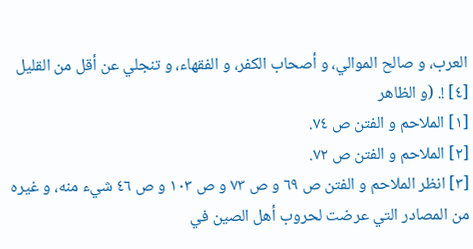العرب، و صالح الموالي، و أصحاب الكفر، و الفقهاء، و تنجلي عن أقل من القليل [٤] !. (و الظاهر
[١] الملاحم و الفتن ص ٧٤.
[٢] الملاحم و الفتن ص ٧٢.
[٣] انظر الملاحم و الفتن ص ٦٩ و ص ٧٣ و ص ١٠٣ و ص ٤٦ شيء منه، و غيره من المصادر التي عرضت لحروب أهل الصين في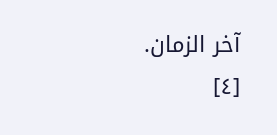آخر الزمان.
[٤]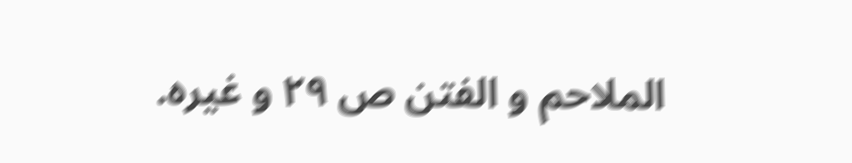الملاحم و الفتن ص ٢٩ و غيره.